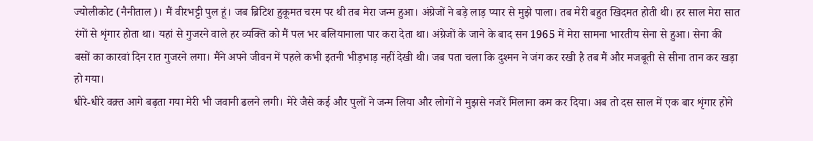ज्योलीकोट (नैनीताल)। मैं वीरभट्टी पुल हूं। जब ब्रिटिश हुकूमत चरम पर थी तब मेरा जन्म हुआ। अंग्रेजों ने बड़े लाड़ प्यार से मुझे पाला। तब मेरी बहुत खिदमत होती थी। हर साल मेरा सात रंगों से शृंगार होता था। यहां से गुजरने वाले हर व्यक्ति को मैं पल भर बलियानाला पार करा देता था। अंग्रेजों के जाने के बाद सन 1965 में मेरा सामना भारतीय सेना से हुआ। सेना की बसों का कारवां दिन रात गुजरने लगा। मैंने अपने जीवन में पहले कभी इतनी भीड़भाड़ नहीं देखी थी। जब पता चला कि दुश्मन ने जंग कर रखी है तब मैं और मजबूती से सीना तान कर खड़ा हो गया।
धीरे-धीरे वक़्त आगे बढ़ता गया मेरी भी जवानी ढलने लगी। मेरे जैसे कई और पुलों ने जन्म लिया और लोगों ने मुझसे नजरें मिलाना कम कर दिया। अब तो दस साल में एक बार शृंगार होने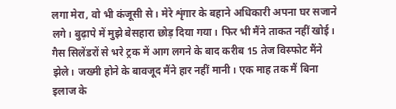लगा मेरा, वो भी कंजूसी से। मेरे शृंगार के बहाने अधिकारी अपना घर सजाने लगे। बुढ़ापे में मुझे बेसहारा छोड़ दिया गया। फिर भी मैंने ताकत नहीं खोई। गैस सिलेंडरों से भरे ट्रक में आग लगने के बाद करीब 15 तेज विस्फोट मैंने झेले। जख्मी होने के बावजूद मैंने हार नहीं मानी। एक माह तक मैं बिना इलाज के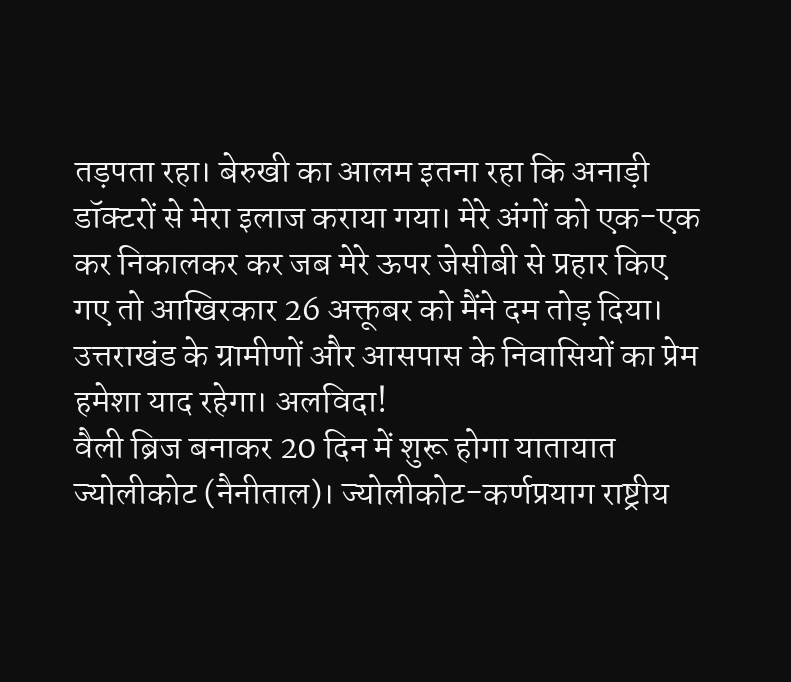तड़पता रहा। बेरुखी का आलम इतना रहा कि अनाड़ी डॉक्टरों से मेरा इलाज कराया गया। मेरे अंगों को एक-एक कर निकालकर कर जब मेरे ऊपर जेसीबी से प्रहार किए गए तो आखिरकार 26 अक्तूबर को मैंने दम तोड़ दिया। उत्तराखंड के ग्रामीणों और आसपास के निवासियों का प्रेम हमेशा याद रहेगा। अलविदा!
वैली ब्रिज बनाकर 20 दिन में शुरू होगा यातायात
ज्योलीकोट (नैनीताल)। ज्योलीकोट-कर्णप्रयाग राष्ट्रीय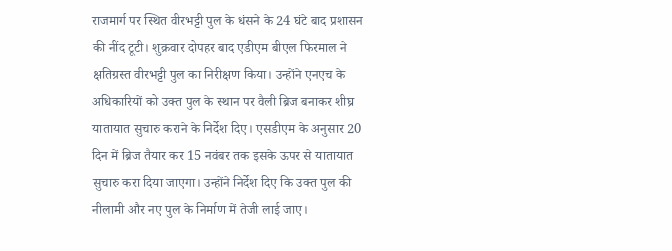राजमार्ग पर स्थित वीरभट्टी पुल के धंसने के 24 घंटे बाद प्रशासन की नींद टूटी। शुक्रवार दोपहर बाद एडीएम बीएल फिरमाल ने क्षतिग्रस्त वीरभट्टी पुल का निरीक्षण किया। उन्होंने एनएच के अधिकारियों को उक्त पुल के स्थान पर वैली ब्रिज बनाकर शीघ्र यातायात सुचारु कराने के निर्देश दिए। एसडीएम के अनुसार 20 दिन में ब्रिज तैयार कर 15 नवंबर तक इसके ऊपर से यातायात सुचारु करा दिया जाएगा। उन्होंने निर्देश दिए कि उक्त पुल की नीलामी और नए पुल के निर्माण में तेजी लाई जाए।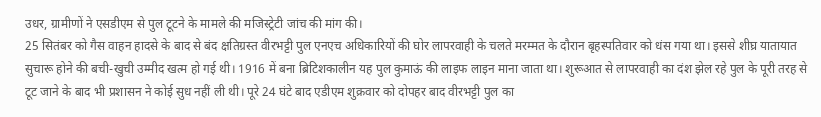उधर, ग्रामीणों ने एसडीएम से पुल टूटने के मामले की मजिस्ट्रेटी जांच की मांग की।
25 सितंबर को गैस वाहन हादसे के बाद से बंद क्षतिग्रस्त वीरभट्टी पुल एनएच अधिकारियों की घोर लापरवाही के चलते मरम्मत के दौरान बृहस्पतिवार को धंस गया था। इससे शीघ्र यातायात सुचारू होने की बची-खुची उम्मीद खत्म हो गई थी। 1916 में बना ब्रिटिशकालीन यह पुल कुमाऊं की लाइफ लाइन माना जाता था। शुरूआत से लापरवाही का दंश झेल रहे पुल के पूरी तरह से टूट जाने के बाद भी प्रशासन ने कोई सुध नहीं ली थी। पूरे 24 घंटे बाद एडीएम शुक्रवार को दोपहर बाद वीरभट्टी पुल का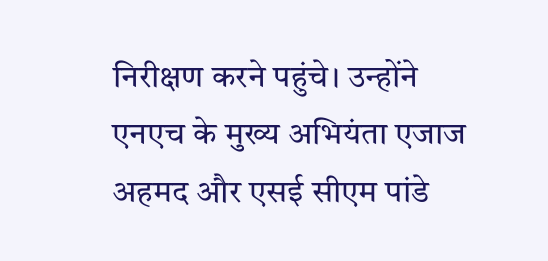निरीक्षण करने पहुंचे। उन्होंने एनएच के मुख्य अभियंता एजाज अहमद और एसई सीएम पांडे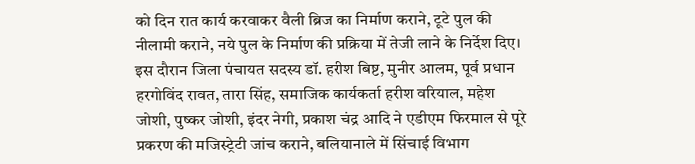को दिन रात कार्य करवाकर वैली ब्रिज का निर्माण कराने, टूटे पुल की नीलामी कराने, नये पुल के निर्माण की प्रक्रिया में तेजी लाने के निर्देश दिए।
इस दौरान जिला पंचायत सदस्य डॉ. हरीश बिष्ट, मुनीर आलम, पूर्व प्रधान हरगोविंद रावत, तारा सिंह, समाजिक कार्यकर्ता हरीश वरियाल, महेश जोशी, पुष्कर जोशी, इंदर नेगी, प्रकाश चंद्र आदि ने एडीएम फिरमाल से पूरे प्रकरण की मजिस्ट्रेटी जांच कराने, बलियानाले में सिंचाई विभाग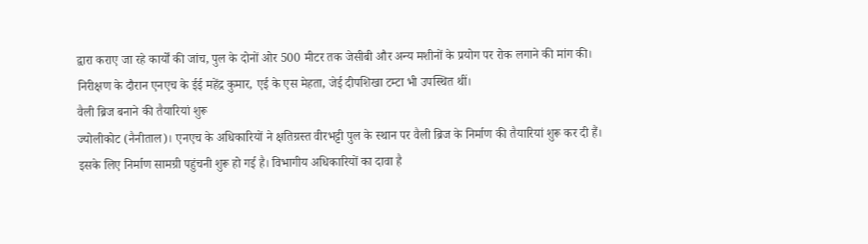द्वारा कराए जा रहे कार्यों की जांच, पुल के दोनों ओर 500 मीटर तक जेसीबी और अन्य मशीनों के प्रयोग पर रोक लगाने की मांग की। निरीक्षण के दौरान एनएच के ईई महेंद्र कुमार, एई के एस मेहता, जेई दीपशिखा टम्टा भी उपस्थित थीं।
वैली ब्रिज बनाने की तैयारियां शुरू
ज्योलीकोट (नैनीताल)। एनएच के अधिकारियों ने क्षतिग्रस्त वीरभट्टी पुल के स्थान पर वैली ब्रिज के निर्माण की तैयारियां शुरू कर दी हैं। इसके लिए निर्माण सामग्री पहुंचनी शुरू हो गई है। विभागीय अधिकारियों का दावा है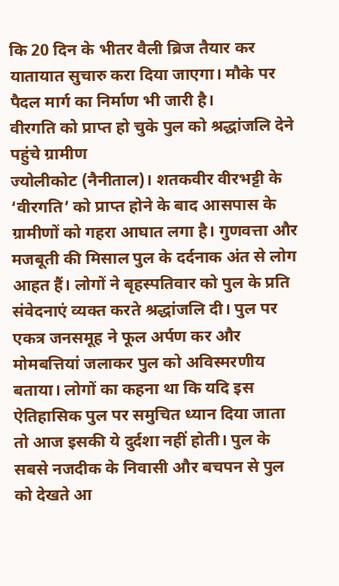कि 20 दिन के भीतर वैली ब्रिज तैयार कर यातायात सुचारु करा दिया जाएगा। मौके पर पैदल मार्ग का निर्माण भी जारी है।
वीरगति को प्राप्त हो चुके पुल को श्रद्धांजलि देने पहुंचे ग्रामीण
ज्योलीकोट (नैनीताल)। शतकवीर वीरभट्टी के ‘वीरगति’ को प्राप्त होने के बाद आसपास के ग्रामीणों को गहरा आघात लगा है। गुणवत्ता और मजबूती की मिसाल पुल के दर्दनाक अंत से लोग आहत हैं। लोगों ने बृहस्पतिवार को पुल के प्रति संवेदनाएं व्यक्त करते श्रद्धांजलि दी। पुल पर एकत्र जनसमूह ने फूल अर्पण कर और मोमबत्तियां जलाकर पुल को अविस्मरणीय बताया। लोगों का कहना था कि यदि इस ऐतिहासिक पुल पर समुचित ध्यान दिया जाता तो आज इसकी ये दुर्दशा नहीं होती। पुल के सबसे नजदीक के निवासी और बचपन से पुल को देखते आ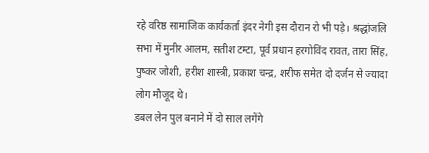रहे वरिष्ठ सामाजिक कार्यकर्ता इंदर नेगी इस दौरान रो भी पड़े। श्रद्धांजलि सभा में मुनीर आलम, सतीश टम्टा, पूर्व प्रधान हरगोविंद रावत, तारा सिंह, पुष्कर जोशी, हरीश शास्त्री, प्रकाश चन्द्र, शरीफ समेत दो दर्जन से ज्यादा लोग मौजूद थे।
डबल लेन पुल बनाने में दो साल लगेंगे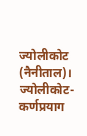ज्योलीकोट (नैनीताल)। ज्योलीकोट-कर्णप्रयाग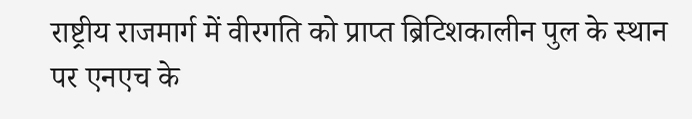राष्ट्रीय राजमार्ग में वीरगति को प्राप्त ब्रिटिशकालीन पुल के स्थान पर एनएच के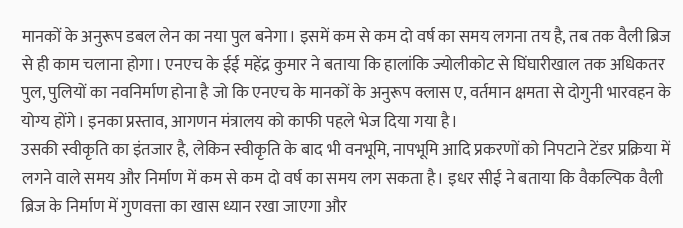मानकों के अनुरूप डबल लेन का नया पुल बनेगा। इसमें कम से कम दो वर्ष का समय लगना तय है, तब तक वैली ब्रिज से ही काम चलाना होगा। एनएच के ईई महेंद्र कुमार ने बताया कि हालांकि ज्योलीकोट से घिंघारीखाल तक अधिकतर पुल, पुलियों का नवनिर्माण होना है जो कि एनएच के मानकों के अनुरूप क्लास ए, वर्तमान क्षमता से दोगुनी भारवहन के योग्य होंगे। इनका प्रस्ताव, आगणन मंत्रालय को काफी पहले भेज दिया गया है।
उसकी स्वीकृति का इंतजार है, लेकिन स्वीकृति के बाद भी वनभूमि, नापभूमि आदि प्रकरणों को निपटाने टेंडर प्रक्रिया में लगने वाले समय और निर्माण में कम से कम दो वर्ष का समय लग सकता है। इधर सीई ने बताया कि वैकल्पिक वैली ब्रिज के निर्माण में गुणवत्ता का खास ध्यान रखा जाएगा और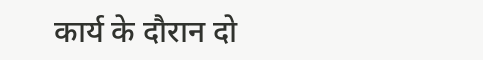कार्य के दौरान दो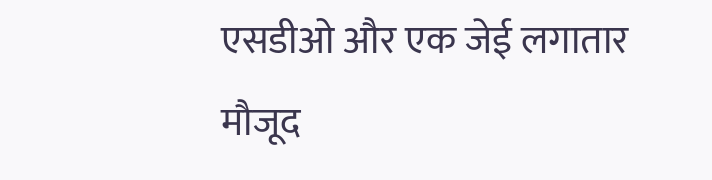एसडीओ और एक जेई लगातार मौजूद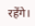रहेंगे।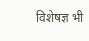विशेषज्ञ भी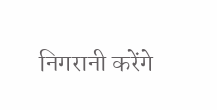निगरानी करेंगे